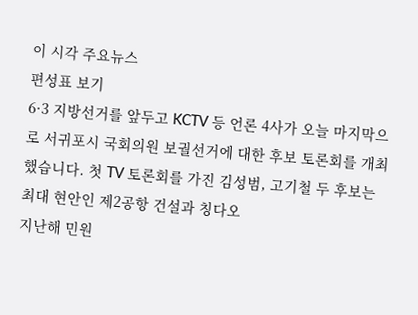이 시각 주요뉴스
편성표 보기
6·3 지방선거를 앞두고 KCTV 등 언론 4사가 오늘 마지막으로 서귀포시 국회의원 보궐선거에 대한 후보 토론회를 개최했습니다. 첫 TV 토론회를 가진 김성범, 고기철 두 후보는 최대 현안인 제2공항 건설과 칭다오
지난해 민원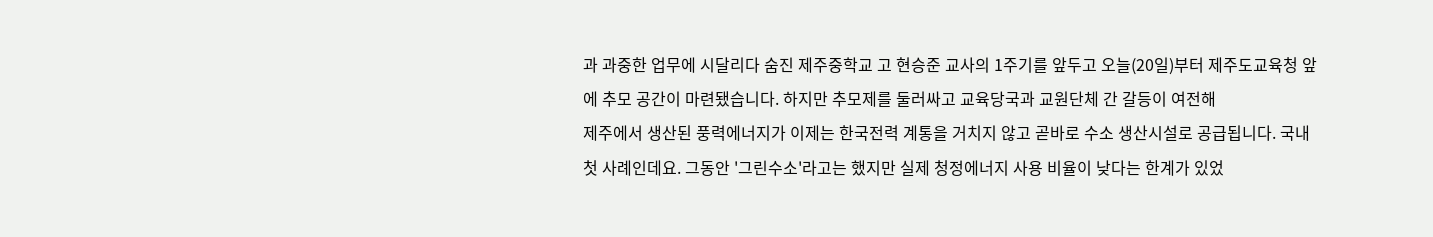과 과중한 업무에 시달리다 숨진 제주중학교 고 현승준 교사의 1주기를 앞두고 오늘(20일)부터 제주도교육청 앞에 추모 공간이 마련됐습니다. 하지만 추모제를 둘러싸고 교육당국과 교원단체 간 갈등이 여전해
제주에서 생산된 풍력에너지가 이제는 한국전력 계통을 거치지 않고 곧바로 수소 생산시설로 공급됩니다. 국내 첫 사례인데요. 그동안 '그린수소'라고는 했지만 실제 청정에너지 사용 비율이 낮다는 한계가 있었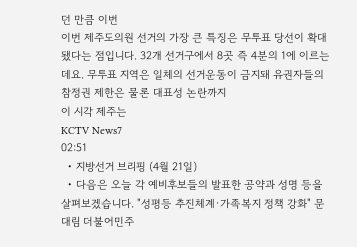던 만큼 이번
이번 제주도의원 선거의 가장 큰 특징은 무투표 당선이 확대됐다는 점입니다. 32개 선거구에서 8곳 즉 4분의 1에 이르는데요. 무투표 지역은 일체의 선거운동이 금지돼 유권자들의 참정권 제한은 물론 대표성 논란까지
이 시각 제주는
KCTV News7
02:51
  • 지방선거 브리핑 (4월 21일)
  • 다음은 오늘 각 예비후보들의 발표한 공약과 성명 등을 살펴보겠습니다. "성평등 추진체계·가족복지 정책 강화" 문대림 더불어민주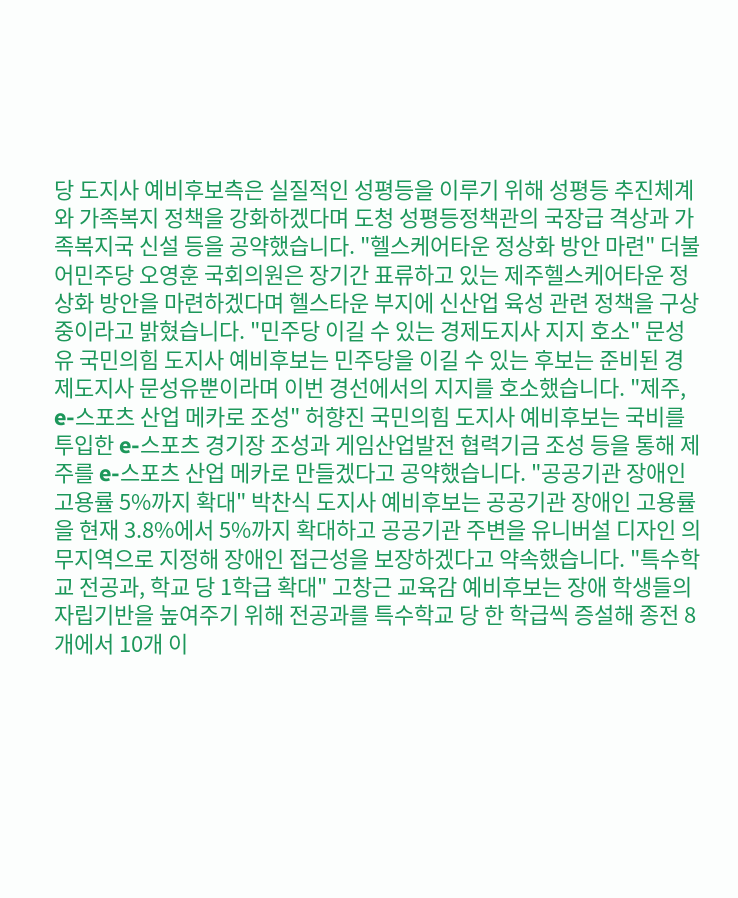당 도지사 예비후보측은 실질적인 성평등을 이루기 위해 성평등 추진체계와 가족복지 정책을 강화하겠다며 도청 성평등정책관의 국장급 격상과 가족복지국 신설 등을 공약했습니다. "헬스케어타운 정상화 방안 마련" 더불어민주당 오영훈 국회의원은 장기간 표류하고 있는 제주헬스케어타운 정상화 방안을 마련하겠다며 헬스타운 부지에 신산업 육성 관련 정책을 구상 중이라고 밝혔습니다. "민주당 이길 수 있는 경제도지사 지지 호소" 문성유 국민의힘 도지사 예비후보는 민주당을 이길 수 있는 후보는 준비된 경제도지사 문성유뿐이라며 이번 경선에서의 지지를 호소했습니다. "제주, e-스포츠 산업 메카로 조성" 허향진 국민의힘 도지사 예비후보는 국비를 투입한 e-스포츠 경기장 조성과 게임산업발전 협력기금 조성 등을 통해 제주를 e-스포츠 산업 메카로 만들겠다고 공약했습니다. "공공기관 장애인 고용률 5%까지 확대" 박찬식 도지사 예비후보는 공공기관 장애인 고용률을 현재 3.8%에서 5%까지 확대하고 공공기관 주변을 유니버설 디자인 의무지역으로 지정해 장애인 접근성을 보장하겠다고 약속했습니다. "특수학교 전공과, 학교 당 1학급 확대" 고창근 교육감 예비후보는 장애 학생들의 자립기반을 높여주기 위해 전공과를 특수학교 당 한 학급씩 증설해 종전 8개에서 10개 이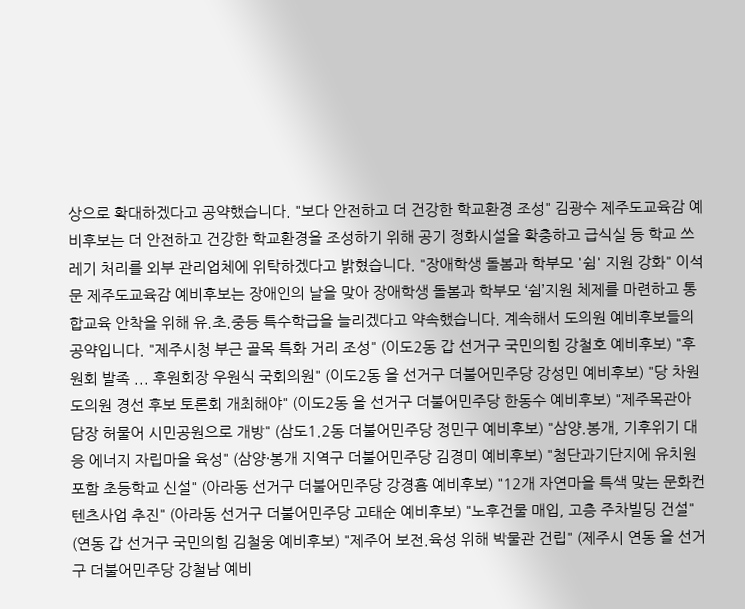상으로 확대하겠다고 공약했습니다. "보다 안전하고 더 건강한 학교환경 조성" 김광수 제주도교육감 예비후보는 더 안전하고 건강한 학교환경을 조성하기 위해 공기 정화시설을 확충하고 급식실 등 학교 쓰레기 처리를 외부 관리업체에 위탁하겠다고 밝혔습니다. "장애학생 돌봄과 학부모 '쉼' 지원 강화" 이석문 제주도교육감 예비후보는 장애인의 날을 맞아 장애학생 돌봄과 학부모 ‘쉼’지원 체제를 마련하고 통합교육 안착을 위해 유.초.중등 특수학급을 늘리겠다고 약속했습니다. 계속해서 도의원 예비후보들의 공약입니다. "제주시청 부근 골목 특화 거리 조성" (이도2동 갑 선거구 국민의힘 강철호 예비후보) "후원회 발족 ... 후원회장 우원식 국회의원" (이도2동 을 선거구 더불어민주당 강성민 예비후보) "당 차원 도의원 경선 후보 토론회 개최해야" (이도2동 을 선거구 더불어민주당 한동수 예비후보) "제주목관아 담장 허물어 시민공원으로 개방" (삼도1.2동 더불어민주당 정민구 예비후보) "삼양.봉개, 기후위기 대응 에너지 자립마을 육성" (삼양·봉개 지역구 더불어민주당 김경미 예비후보) "첨단과기단지에 유치원 포함 초등학교 신설" (아라동 선거구 더불어민주당 강경흠 예비후보) "12개 자연마을 특색 맞는 문화컨텐츠사업 추진" (아라동 선거구 더불어민주당 고태순 예비후보) "노후건물 매입, 고층 주차빌딩 건설" (연동 갑 선거구 국민의힘 김철웅 예비후보) "제주어 보전.육성 위해 박물관 건립" (제주시 연동 을 선거구 더불어민주당 강철남 예비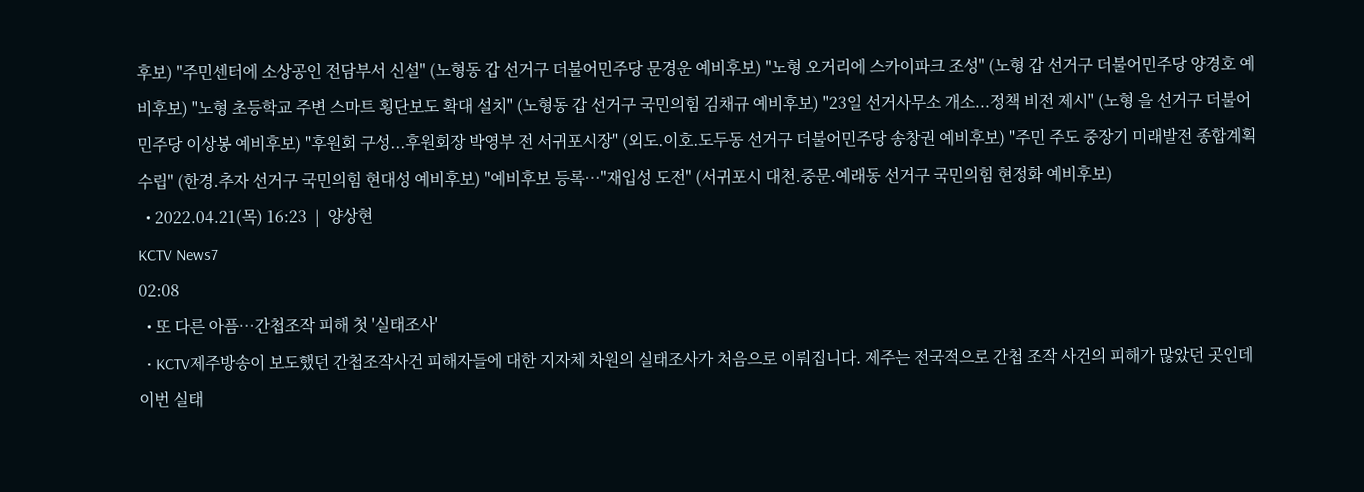후보) "주민센터에 소상공인 전담부서 신설" (노형동 갑 선거구 더불어민주당 문경운 예비후보) "노형 오거리에 스카이파크 조성" (노형 갑 선거구 더불어민주당 양경호 예비후보) "노형 초등학교 주변 스마트 횡단보도 확대 설치" (노형동 갑 선거구 국민의힘 김채규 예비후보) "23일 선거사무소 개소...정책 비전 제시" (노형 을 선거구 더불어민주당 이상봉 예비후보) "후원회 구성...후원회장 박영부 전 서귀포시장" (외도.이호.도두동 선거구 더불어민주당 송창권 예비후보) "주민 주도 중장기 미래발전 종합계획 수립" (한경.추자 선거구 국민의힘 현대성 예비후보) "예비후보 등록…"재입성 도전" (서귀포시 대천.중문.예래동 선거구 국민의힘 현정화 예비후보)
  • 2022.04.21(목) 16:23  |  양상현
KCTV News7
02:08
  • 또 다른 아픔…간첩조작 피해 첫 '실태조사'
  • KCTV제주방송이 보도했던 간첩조작사건 피해자들에 대한 지자체 차원의 실태조사가 처음으로 이뤄집니다. 제주는 전국적으로 간첩 조작 사건의 피해가 많았던 곳인데 이번 실태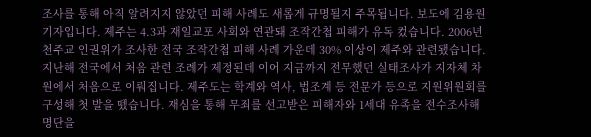조사를 통해 아직 알려지지 않았던 피해 사례도 새롭게 규명될지 주목됩니다. 보도에 김용원 기자입니다. 제주는 4.3과 재일교포 사회와 연관돼 조작간첩 피해가 유독 컸습니다. 2006년 천주교 인권위가 조사한 전국 조작간첩 피해 사례 가운데 30% 이상이 제주와 관련됐습니다. 지난해 전국에서 처음 관련 조례가 제정된데 이어 지금까지 전무했던 실태조사가 지자체 차원에서 처음으로 이뤄집니다. 제주도는 학계와 역사, 법조계 등 전문가 등으로 지원위원회를 구성해 첫 발을 뗐습니다. 재심을 통해 무죄를 선고받은 피해자와 1세대 유족을 전수조사해 명단을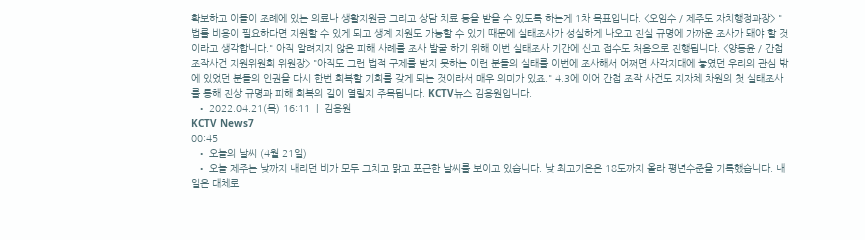확보하고 이들이 조례에 있는 의료나 생활지원금 그리고 상담 치료 등을 받을 수 있도록 하는게 1차 목표입니다. <오임수 / 제주도 자치행정과장> "법률 비용이 필요하다면 지원할 수 있게 되고 생계 지원도 가능할 수 있기 때문에 실태조사가 성실하게 나오고 진실 규명에 가까운 조사가 돼야 할 것이라고 생각합니다." 아직 알려지지 않은 피해 사례를 조사 발굴 하기 위해 이번 실태조사 기간에 신고 접수도 처음으로 진행됩니다. <양동윤 / 간첩조작사건 지원위원회 위원장> "아직도 그런 법적 구제를 받지 못하는 이런 분들의 실태를 이번에 조사해서 어쩌면 사각지대에 놓였던 우리의 관심 밖에 있었던 분들의 인권을 다시 한번 회복할 기회를 갖게 되는 것이라서 매우 의미가 있죠." 4.3에 이어 간첩 조작 사건도 지자체 차원의 첫 실태조사를 통해 진상 규명과 피해 회복의 길이 열릴지 주목됩니다. KCTV뉴스 김용원입니다.
  • 2022.04.21(목) 16:11  |  김용원
KCTV News7
00:45
  • 오늘의 날씨 (4월 21일)
  • 오늘 제주는 낮까지 내리던 비가 모두 그치고 맑고 포근한 날씨를 보이고 있습니다. 낮 최고기온은 18도까지 올라 평년수준을 기록했습니다. 내일은 대체로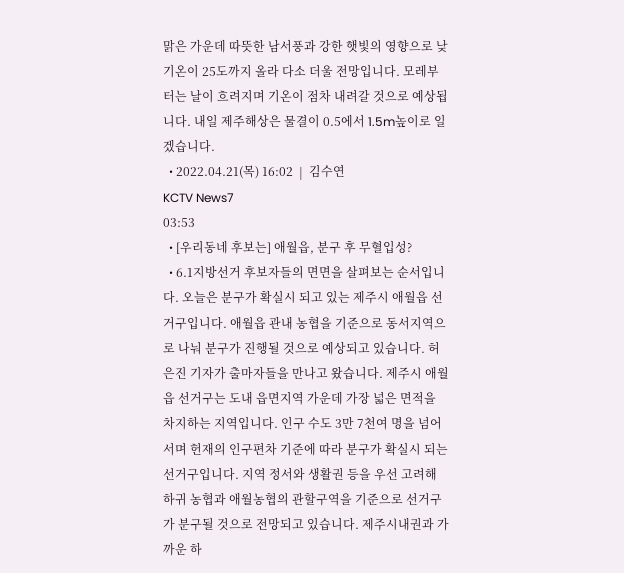맑은 가운데 따뜻한 남서풍과 강한 햇빛의 영향으로 낮기온이 25도까지 올라 다소 더울 전망입니다. 모레부터는 날이 흐려지며 기온이 점차 내려갈 것으로 예상됩니다. 내일 제주해상은 물결이 0.5에서 1.5m높이로 일겠습니다.
  • 2022.04.21(목) 16:02  |  김수연
KCTV News7
03:53
  • [우리동네 후보는] 애월읍, 분구 후 무혈입성?
  • 6.1지방선거 후보자들의 면면을 살펴보는 순서입니다. 오늘은 분구가 확실시 되고 있는 제주시 애월읍 선거구입니다. 애월읍 관내 농협을 기준으로 동서지역으로 나눠 분구가 진행될 것으로 예상되고 있습니다. 허은진 기자가 출마자들을 만나고 왔습니다. 제주시 애월읍 선거구는 도내 읍면지역 가운데 가장 넓은 면적을 차지하는 지역입니다. 인구 수도 3만 7천여 명을 넘어서며 헌재의 인구편차 기준에 따라 분구가 확실시 되는 선거구입니다. 지역 정서와 생활권 등을 우선 고려해 하귀 농협과 애월농협의 관할구역을 기준으로 선거구가 분구될 것으로 전망되고 있습니다. 제주시내권과 가까운 하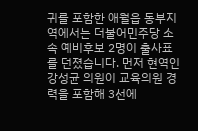귀를 포함한 애월읍 동부지역에서는 더불어민주당 소속 예비후보 2명이 출사표를 던졌습니다. 먼저 현역인 강성균 의원이 교육의원 경력을 포함해 3선에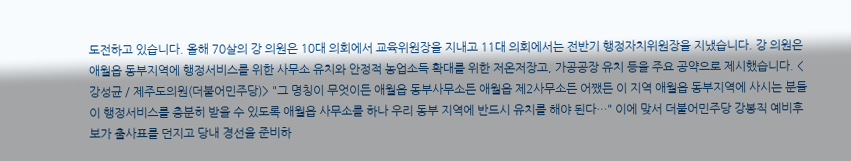도전하고 있습니다. 올해 70살의 강 의원은 10대 의회에서 교육위원장을 지내고 11대 의회에서는 전반기 행정자치위원장을 지냈습니다. 강 의원은 애월읍 동부지역에 행정서비스를 위한 사무소 유치와 안정적 농업소득 확대를 위한 저온저장고, 가공공장 유치 등을 주요 공약으로 제시했습니다. <강성균 / 제주도의원(더불어민주당)> "그 명칭이 무엇이든 애월읍 동부사무소든 애월읍 제2사무소든 어쨌든 이 지역 애월읍 동부지역에 사시는 분들이 행정서비스를 충분히 받을 수 있도록 애월읍 사무소를 하나 우리 동부 지역에 반드시 유치를 해야 된다…" 이에 맞서 더불어민주당 강봉직 예비후보가 출사표를 던지고 당내 경선을 준비하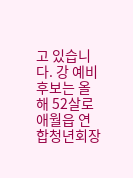고 있습니다. 강 예비후보는 올해 52살로 애월읍 연합청년회장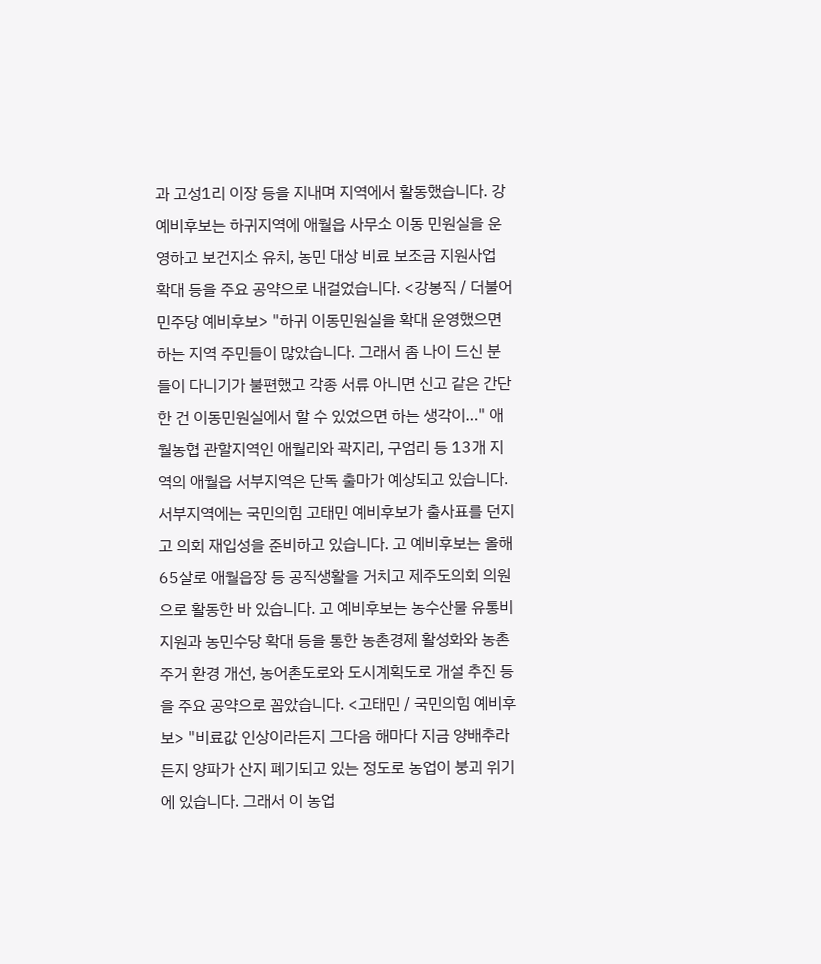과 고성1리 이장 등을 지내며 지역에서 활동했습니다. 강 예비후보는 하귀지역에 애월읍 사무소 이동 민원실을 운영하고 보건지소 유치, 농민 대상 비료 보조금 지원사업 확대 등을 주요 공약으로 내걸었습니다. <강봉직 / 더불어민주당 예비후보> "하귀 이동민원실을 확대 운영했으면 하는 지역 주민들이 많았습니다. 그래서 좀 나이 드신 분들이 다니기가 불편했고 각종 서류 아니면 신고 같은 간단한 건 이동민원실에서 할 수 있었으면 하는 생각이…" 애월농협 관할지역인 애월리와 곽지리, 구엄리 등 13개 지역의 애월읍 서부지역은 단독 출마가 예상되고 있습니다. 서부지역에는 국민의힘 고태민 예비후보가 출사표를 던지고 의회 재입성을 준비하고 있습니다. 고 예비후보는 올해 65살로 애월읍장 등 공직생활을 거치고 제주도의회 의원으로 활동한 바 있습니다. 고 예비후보는 농수산물 유통비 지원과 농민수당 확대 등을 통한 농촌경제 활성화와 농촌 주거 환경 개선, 농어촌도로와 도시계획도로 개설 추진 등을 주요 공약으로 꼽았습니다. <고태민 / 국민의힘 예비후보> "비료값 인상이라든지 그다음 해마다 지금 양배추라든지 양파가 산지 폐기되고 있는 정도로 농업이 붕괴 위기에 있습니다. 그래서 이 농업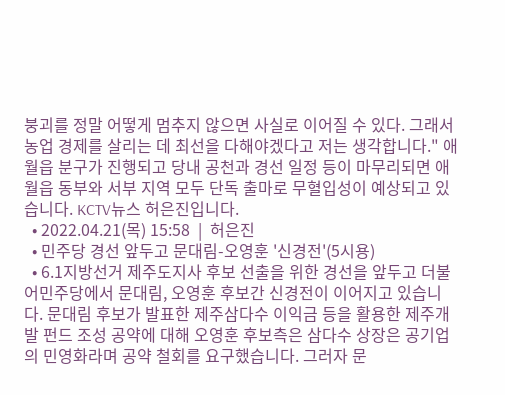붕괴를 정말 어떻게 멈추지 않으면 사실로 이어질 수 있다. 그래서 농업 경제를 살리는 데 최선을 다해야겠다고 저는 생각합니다." 애월읍 분구가 진행되고 당내 공천과 경선 일정 등이 마무리되면 애월읍 동부와 서부 지역 모두 단독 출마로 무혈입성이 예상되고 있습니다. KCTV뉴스 허은진입니다.
  • 2022.04.21(목) 15:58  |  허은진
  • 민주당 경선 앞두고 문대림-오영훈 '신경전'(5시용)
  • 6.1지방선거 제주도지사 후보 선출을 위한 경선을 앞두고 더불어민주당에서 문대림, 오영훈 후보간 신경전이 이어지고 있습니다. 문대림 후보가 발표한 제주삼다수 이익금 등을 활용한 제주개발 펀드 조성 공약에 대해 오영훈 후보측은 삼다수 상장은 공기업의 민영화라며 공약 철회를 요구했습니다. 그러자 문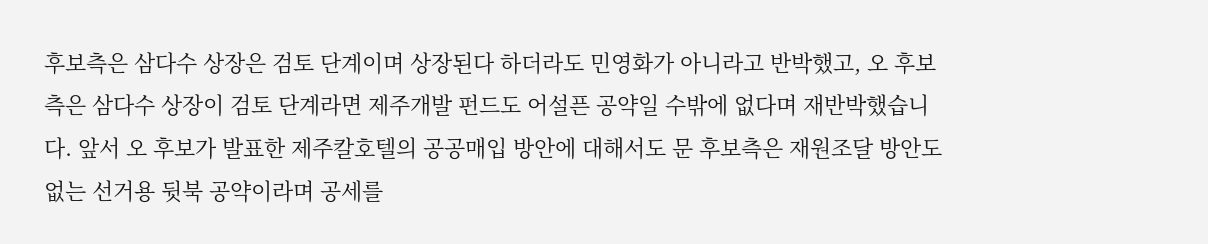후보측은 삼다수 상장은 검토 단계이며 상장된다 하더라도 민영화가 아니라고 반박했고, 오 후보측은 삼다수 상장이 검토 단계라면 제주개발 펀드도 어설픈 공약일 수밖에 없다며 재반박했습니다. 앞서 오 후보가 발표한 제주칼호텔의 공공매입 방안에 대해서도 문 후보측은 재원조달 방안도 없는 선거용 뒷북 공약이라며 공세를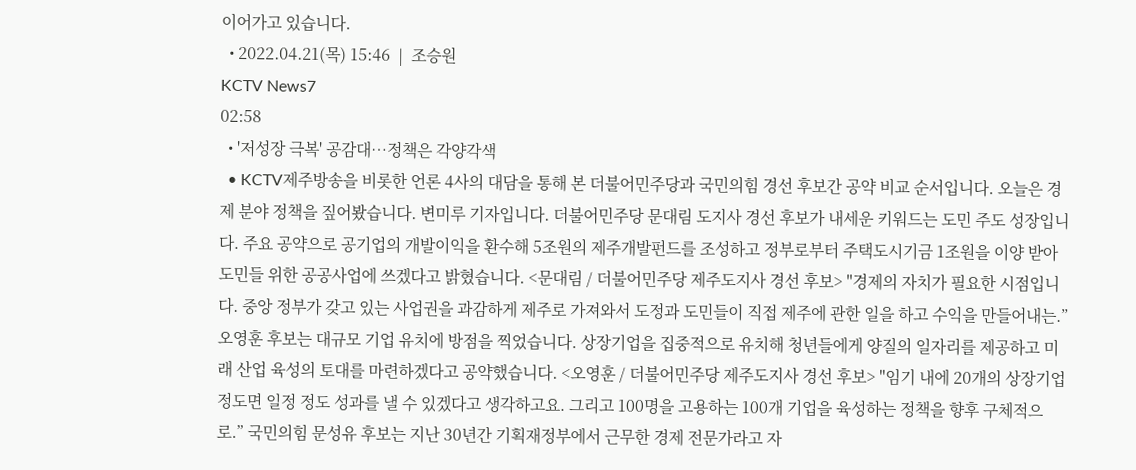이어가고 있습니다.
  • 2022.04.21(목) 15:46  |  조승원
KCTV News7
02:58
  • '저성장 극복' 공감대…정책은 각양각색
  • KCTV제주방송을 비롯한 언론 4사의 대담을 통해 본 더불어민주당과 국민의힘 경선 후보간 공약 비교 순서입니다. 오늘은 경제 분야 정책을 짚어봤습니다. 변미루 기자입니다. 더불어민주당 문대림 도지사 경선 후보가 내세운 키워드는 도민 주도 성장입니다. 주요 공약으로 공기업의 개발이익을 환수해 5조원의 제주개발펀드를 조성하고 정부로부터 주택도시기금 1조원을 이양 받아 도민들 위한 공공사업에 쓰겠다고 밝혔습니다. <문대림 / 더불어민주당 제주도지사 경선 후보> "경제의 자치가 필요한 시점입니다. 중앙 정부가 갖고 있는 사업권을 과감하게 제주로 가져와서 도정과 도민들이 직접 제주에 관한 일을 하고 수익을 만들어내는.” 오영훈 후보는 대규모 기업 유치에 방점을 찍었습니다. 상장기업을 집중적으로 유치해 청년들에게 양질의 일자리를 제공하고 미래 산업 육성의 토대를 마련하겠다고 공약했습니다. <오영훈 / 더불어민주당 제주도지사 경선 후보> "임기 내에 20개의 상장기업 정도면 일정 정도 성과를 낼 수 있겠다고 생각하고요. 그리고 100명을 고용하는 100개 기업을 육성하는 정책을 향후 구체적으로.” 국민의힘 문성유 후보는 지난 30년간 기획재정부에서 근무한 경제 전문가라고 자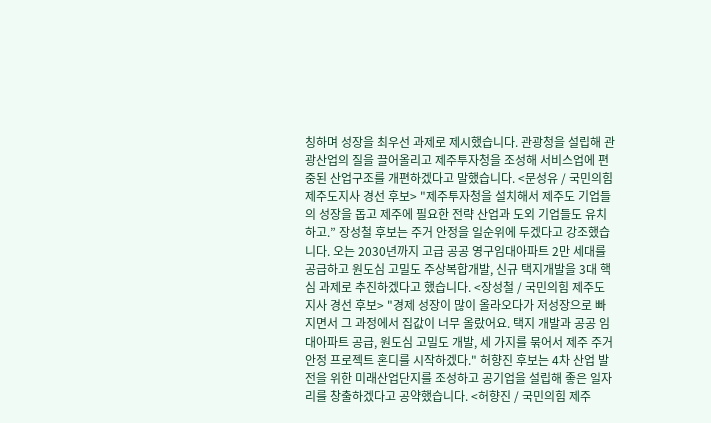칭하며 성장을 최우선 과제로 제시했습니다. 관광청을 설립해 관광산업의 질을 끌어올리고 제주투자청을 조성해 서비스업에 편중된 산업구조를 개편하겠다고 말했습니다. <문성유 / 국민의힘 제주도지사 경선 후보> "제주투자청을 설치해서 제주도 기업들의 성장을 돕고 제주에 필요한 전략 산업과 도외 기업들도 유치하고.” 장성철 후보는 주거 안정을 일순위에 두겠다고 강조했습니다. 오는 2030년까지 고급 공공 영구임대아파트 2만 세대를 공급하고 원도심 고밀도 주상복합개발, 신규 택지개발을 3대 핵심 과제로 추진하겠다고 했습니다. <장성철 / 국민의힘 제주도지사 경선 후보> "경제 성장이 많이 올라오다가 저성장으로 빠지면서 그 과정에서 집값이 너무 올랐어요. 택지 개발과 공공 임대아파트 공급, 원도심 고밀도 개발, 세 가지를 묶어서 제주 주거 안정 프로젝트 혼디를 시작하겠다." 허향진 후보는 4차 산업 발전을 위한 미래산업단지를 조성하고 공기업을 설립해 좋은 일자리를 창출하겠다고 공약했습니다. <허향진 / 국민의힘 제주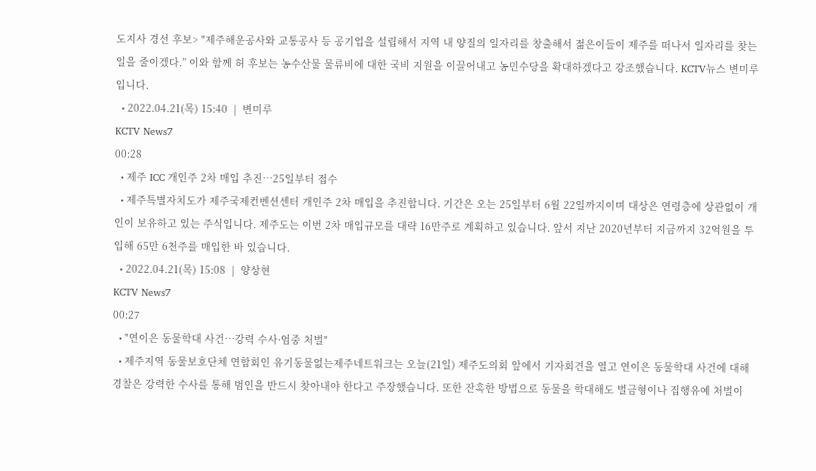도지사 경선 후보> "제주해운공사와 교통공사 등 공기업을 설립해서 지역 내 양질의 일자리를 창출해서 젊은이들이 제주를 떠나서 일자리를 찾는 일을 줄이겠다.” 이와 함께 허 후보는 농수산물 물류비에 대한 국비 지원을 이끌어내고 농민수당을 확대하겠다고 강조했습니다. KCTV뉴스 변미루입니다.
  • 2022.04.21(목) 15:40  |  변미루
KCTV News7
00:28
  • 제주 ICC 개인주 2차 매입 추진…25일부터 접수
  • 제주특별자치도가 제주국제컨벤션센터 개인주 2차 매입을 추진합니다. 기간은 오는 25일부터 6월 22일까지이며 대상은 연령층에 상관없이 개인이 보유하고 있는 주식입니다. 제주도는 이번 2차 매입규모를 대략 16만주로 계획하고 있습니다. 앞서 지난 2020년부터 지금까지 32억원을 투입해 65만 6천주를 매입한 바 있습니다.
  • 2022.04.21(목) 15:08  |  양상현
KCTV News7
00:27
  • "연이은 동물학대 사건…강력 수사·엄중 처벌"
  • 제주지역 동물보호단체 연합회인 유기동물없는제주네트워크는 오늘(21일) 제주도의회 앞에서 기자회견을 열고 연이은 동물학대 사건에 대해 경찰은 강력한 수사를 통해 범인을 반드시 찾아내야 한다고 주장했습니다. 또한 잔혹한 방법으로 동물을 학대해도 벌금형이나 집행유예 처벌이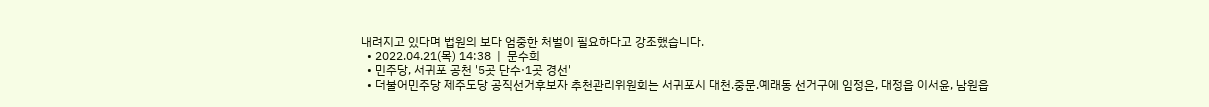내려지고 있다며 법원의 보다 엄중한 처벌이 필요하다고 강조했습니다.
  • 2022.04.21(목) 14:38  |  문수희
  • 민주당, 서귀포 공천 '5곳 단수·1곳 경선'
  • 더불어민주당 제주도당 공직선거후보자 추천관리위원회는 서귀포시 대천.중문.예래동 선거구에 임정은, 대정읍 이서윤, 남원읍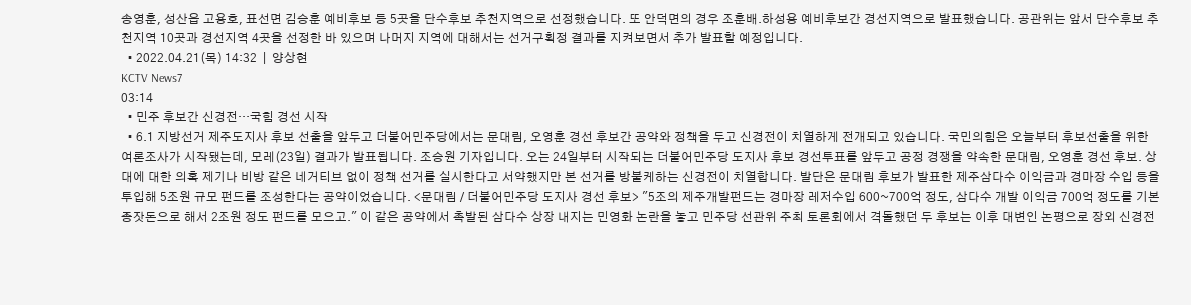송영훈, 성산읍 고용호, 표선면 김승훈 예비후보 등 5곳을 단수후보 추천지역으로 선정했습니다. 또 안덕면의 경우 조훈배.하성용 예비후보간 경선지역으로 발표했습니다. 공관위는 앞서 단수후보 추천지역 10곳과 경선지역 4곳을 선정한 바 있으며 나머지 지역에 대해서는 선거구획정 결과를 지켜보면서 추가 발표할 예정입니다.
  • 2022.04.21(목) 14:32  |  양상현
KCTV News7
03:14
  • 민주 후보간 신경전…국힘 경선 시작
  • 6.1 지방선거 제주도지사 후보 선출을 앞두고 더불어민주당에서는 문대림, 오영훈 경선 후보간 공약와 정책을 두고 신경전이 치열하게 전개되고 있습니다. 국민의힘은 오늘부터 후보선출을 위한 여론조사가 시작됐는데, 모레(23일) 결과가 발표됩니다. 조승원 기자입니다. 오는 24일부터 시작되는 더불어민주당 도지사 후보 경선투표를 앞두고 공정 경쟁을 약속한 문대림, 오영훈 경선 후보. 상대에 대한 의혹 제기나 비방 같은 네거티브 없이 정책 선거를 실시한다고 서약했지만 본 선거를 방불케하는 신경전이 치열합니다. 발단은 문대림 후보가 발표한 제주삼다수 이익금과 경마장 수입 등을 투입해 5조원 규모 펀드를 조성한다는 공약이었습니다. <문대림 / 더불어민주당 도지사 경선 후보> "5조의 제주개발펀드는 경마장 레저수입 600~700억 정도, 삼다수 개발 이익금 700억 정도를 기본 종잣돈으로 해서 2조원 정도 펀드를 모으고." 이 같은 공약에서 촉발된 삼다수 상장 내지는 민영화 논란을 놓고 민주당 선관위 주최 토론회에서 격돌했던 두 후보는 이후 대변인 논평으로 장외 신경전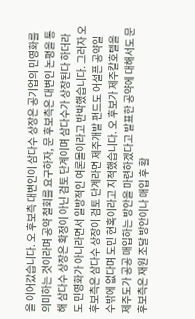을 이어갔습니다. 오 후보측 대변인이 삼다수 상장은 공기업의 민영화를 의미하는 것이라며 공약 철회를 요구하자, 문 후보측은 대변인 논평을 통해 삼다수 상장은 확정이 아닌 검토 단계이며 삼다수가 상장된다 하더라도 민영화가 아니라면서 일방적인 여론몰이라고 반박했습니다. 그러자 오 후보측은 삼다수 상장이 검토 단계라면 제주개발 펀드도 어설픈 공약일 수밖에 없다며 도민 현혹이라고 지적했습니다. 오 후보가 제주칼호텔을 제주도가 공공 매입하는 방안을 마련하겠다고 발표한 공약에 대해서도 문 후보측은 재원 조달 방안이나 매입 후 활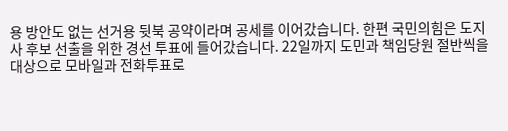용 방안도 없는 선거용 뒷북 공약이라며 공세를 이어갔습니다. 한편 국민의힘은 도지사 후보 선출을 위한 경선 투표에 들어갔습니다. 22일까지 도민과 책임당원 절반씩을 대상으로 모바일과 전화투표로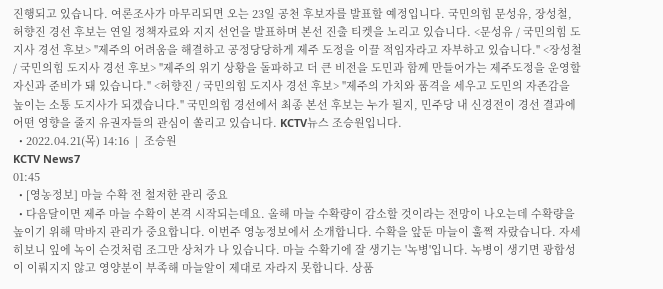진행되고 있습니다. 여론조사가 마무리되면 오는 23일 공천 후보자를 발표할 예정입니다. 국민의힘 문성유, 장성철, 허향진 경선 후보는 연일 정책자료와 지지 선언을 발표하며 본선 진출 티켓을 노리고 있습니다. <문성유 / 국민의힘 도지사 경선 후보> "제주의 어려움을 해결하고 공정당당하게 제주 도정을 이끌 적임자라고 자부하고 있습니다." <장성철 / 국민의힘 도지사 경선 후보> "제주의 위기 상황을 돌파하고 더 큰 비전을 도민과 함께 만들어가는 제주도정을 운영할 자신과 준비가 돼 있습니다." <허향진 / 국민의힘 도지사 경선 후보> "제주의 가치와 품격을 세우고 도민의 자존감을 높이는 소통 도지사가 되겠습니다." 국민의힘 경선에서 최종 본선 후보는 누가 될지, 민주당 내 신경전이 경선 결과에 어떤 영향을 줄지 유권자들의 관심이 쏠리고 있습니다. KCTV뉴스 조승원입니다.
  • 2022.04.21(목) 14:16  |  조승원
KCTV News7
01:45
  • [영농정보] 마늘 수확 전 철저한 관리 중요
  • 다음달이면 제주 마늘 수확이 본격 시작되는데요. 올해 마늘 수확량이 감소할 것이라는 전망이 나오는데 수확량을 높이기 위해 막바지 관리가 중요합니다. 이번주 영농정보에서 소개합니다. 수확을 앞둔 마늘이 훌쩍 자랐습니다. 자세히보니 잎에 녹이 슨것처럼 조그만 상처가 나 있습니다. 마늘 수확기에 잘 생기는 '녹병'입니다. 녹병이 생기면 광합성이 이뤄지지 않고 영양분이 부족해 마늘알이 제대로 자라지 못합니다. 상품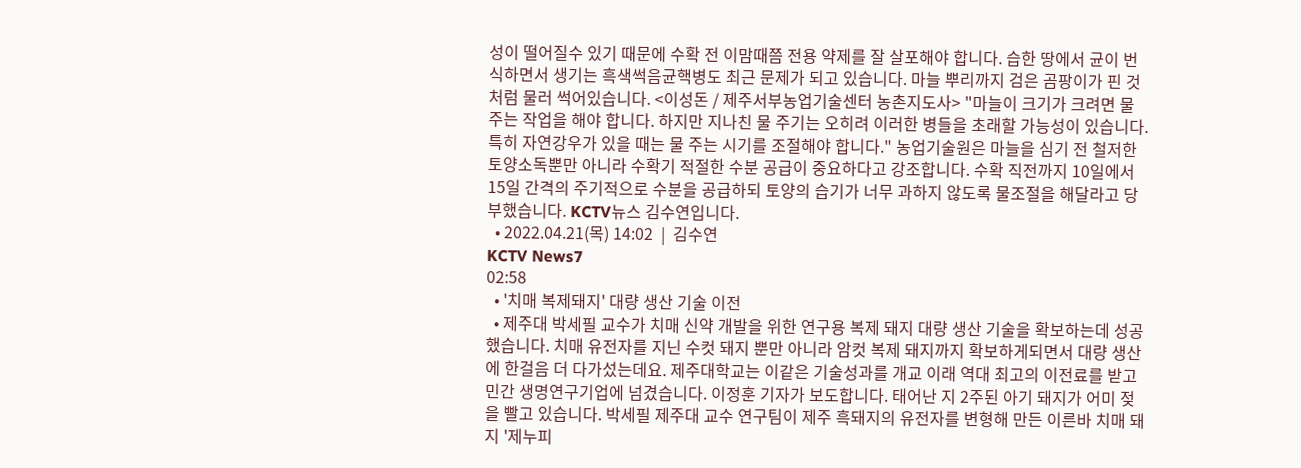성이 떨어질수 있기 때문에 수확 전 이맘때쯤 전용 약제를 잘 살포해야 합니다. 습한 땅에서 균이 번식하면서 생기는 흑색썩음균핵병도 최근 문제가 되고 있습니다. 마늘 뿌리까지 검은 곰팡이가 핀 것처럼 물러 썩어있습니다. <이성돈 / 제주서부농업기술센터 농촌지도사> "마늘이 크기가 크려면 물 주는 작업을 해야 합니다. 하지만 지나친 물 주기는 오히려 이러한 병들을 초래할 가능성이 있습니다. 특히 자연강우가 있을 때는 물 주는 시기를 조절해야 합니다." 농업기술원은 마늘을 심기 전 철저한 토양소독뿐만 아니라 수확기 적절한 수분 공급이 중요하다고 강조합니다. 수확 직전까지 10일에서 15일 간격의 주기적으로 수분을 공급하되 토양의 습기가 너무 과하지 않도록 물조절을 해달라고 당부했습니다. KCTV뉴스 김수연입니다.
  • 2022.04.21(목) 14:02  |  김수연
KCTV News7
02:58
  • '치매 복제돼지' 대량 생산 기술 이전
  • 제주대 박세필 교수가 치매 신약 개발을 위한 연구용 복제 돼지 대량 생산 기술을 확보하는데 성공했습니다. 치매 유전자를 지닌 수컷 돼지 뿐만 아니라 암컷 복제 돼지까지 확보하게되면서 대량 생산에 한걸음 더 다가섰는데요. 제주대학교는 이같은 기술성과를 개교 이래 역대 최고의 이전료를 받고 민간 생명연구기업에 넘겼습니다. 이정훈 기자가 보도합니다. 태어난 지 2주된 아기 돼지가 어미 젖을 빨고 있습니다. 박세필 제주대 교수 연구팀이 제주 흑돼지의 유전자를 변형해 만든 이른바 치매 돼지 '제누피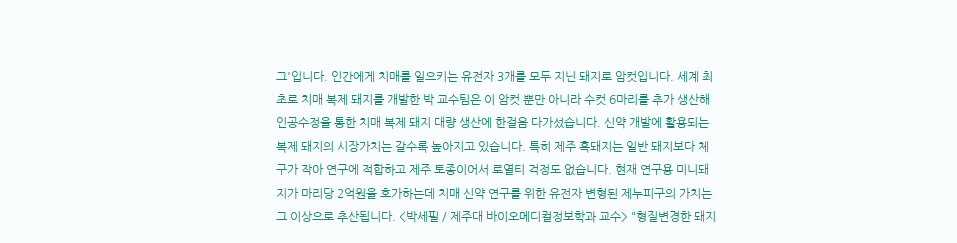그'입니다. 인간에게 치매를 일으키는 유전자 3개를 모두 지닌 돼지로 암컷입니다. 세계 최초로 치매 복제 돼지를 개발한 박 교수팀은 이 암컷 뿐만 아니라 수컷 6마리를 추가 생산해 인공수정을 통한 치매 복제 돼지 대량 생산에 한걸음 다가섰습니다. 신약 개발에 활용되는 복제 돼지의 시장가치는 갈수록 높아지고 있습니다. 특히 제주 흑돼지는 일반 돼지보다 체구가 작아 연구에 적합하고 제주 토종이어서 로열티 걱정도 없습니다. 현재 연구용 미니돼지가 마리당 2억원을 호가하는데 치매 신약 연구를 위한 유전자 변형된 제누피구의 가치는 그 이상으로 추산됩니다. <박세필 / 제주대 바이오메디컬정보학과 교수> "형질변경한 돼지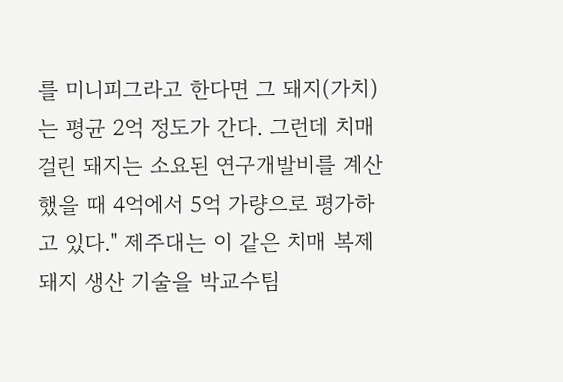를 미니피그라고 한다면 그 돼지(가치)는 평균 2억 정도가 간다. 그런데 치매 걸린 돼지는 소요된 연구개발비를 계산했을 때 4억에서 5억 가량으로 평가하고 있다." 제주대는 이 같은 치매 복제돼지 생산 기술을 박교수팀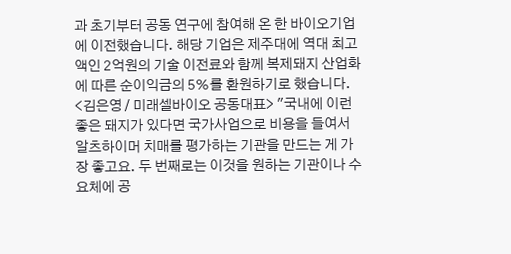과 초기부터 공동 연구에 참여해 온 한 바이오기업에 이전했습니다. 해당 기업은 제주대에 역대 최고액인 2억원의 기술 이전료와 함께 복제돼지 산업화에 따른 순이익금의 5%를 환원하기로 했습니다. <김은영 / 미래셀바이오 공동대표> "국내에 이런 좋은 돼지가 있다면 국가사업으로 비용을 들여서 알츠하이머 치매를 평가하는 기관을 만드는 게 가장 좋고요. 두 번째로는 이것을 원하는 기관이나 수요체에 공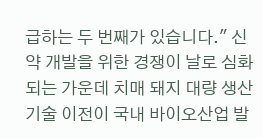급하는 두 번째가 있습니다." 신약 개발을 위한 경쟁이 날로 심화되는 가운데 치매 돼지 대량 생산 기술 이전이 국내 바이오산업 발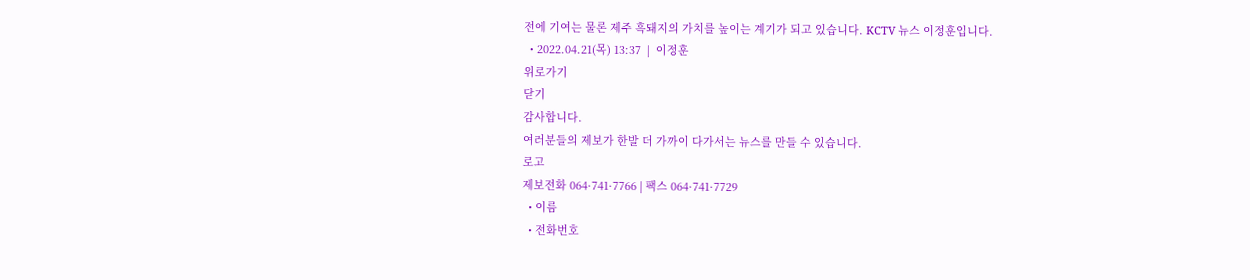전에 기여는 물론 제주 흑돼지의 가치를 높이는 계기가 되고 있습니다. KCTV 뉴스 이정훈입니다.
  • 2022.04.21(목) 13:37  |  이정훈
위로가기
닫기
감사합니다.
여러분들의 제보가 한발 더 가까이 다가서는 뉴스를 만들 수 있습니다.
로고
제보전화 064·741·7766 | 팩스 064·741·7729
  • 이름
  • 전화번호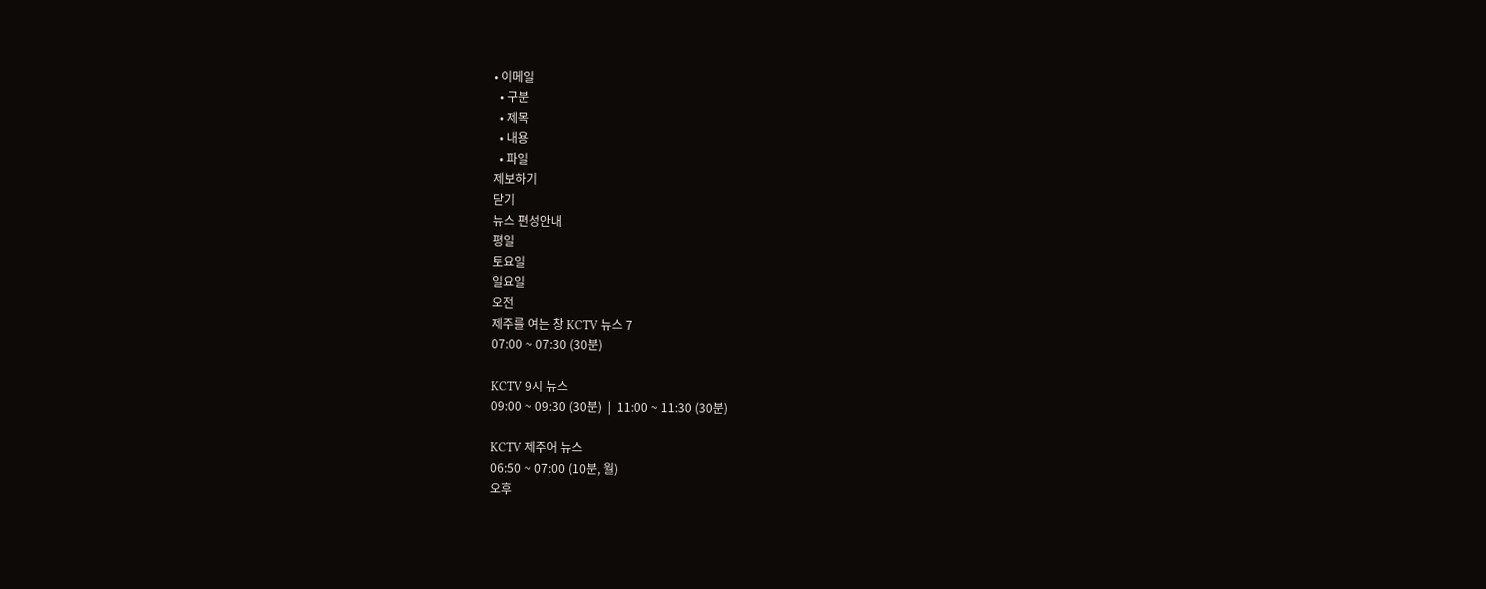• 이메일
  • 구분
  • 제목
  • 내용
  • 파일
제보하기
닫기
뉴스 편성안내
평일
토요일
일요일
오전
제주를 여는 창 KCTV 뉴스 7
07:00 ~ 07:30 (30분)

KCTV 9시 뉴스
09:00 ~ 09:30 (30분)  |  11:00 ~ 11:30 (30분)

KCTV 제주어 뉴스
06:50 ~ 07:00 (10분, 월)
오후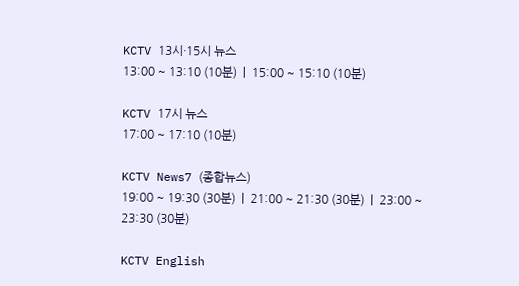KCTV 13시·15시 뉴스
13:00 ~ 13:10 (10분)  |  15:00 ~ 15:10 (10분)

KCTV 17시 뉴스
17:00 ~ 17:10 (10분)

KCTV News7 (종합뉴스)
19:00 ~ 19:30 (30분)  |  21:00 ~ 21:30 (30분)  |  23:00 ~ 23:30 (30분)

KCTV English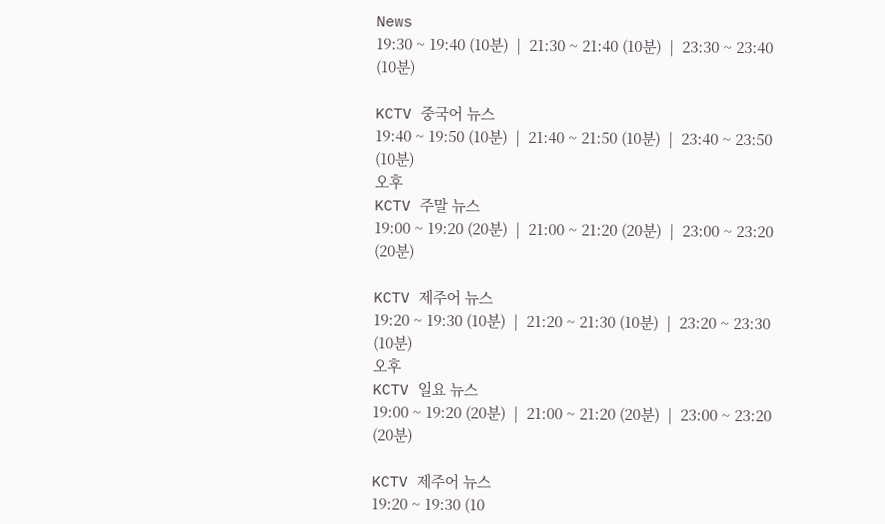News
19:30 ~ 19:40 (10분)  |  21:30 ~ 21:40 (10분)  |  23:30 ~ 23:40 (10분)

KCTV 중국어 뉴스
19:40 ~ 19:50 (10분)  |  21:40 ~ 21:50 (10분)  |  23:40 ~ 23:50 (10분)
오후
KCTV 주말 뉴스
19:00 ~ 19:20 (20분)  |  21:00 ~ 21:20 (20분)  |  23:00 ~ 23:20 (20분)

KCTV 제주어 뉴스
19:20 ~ 19:30 (10분)  |  21:20 ~ 21:30 (10분)  |  23:20 ~ 23:30 (10분)
오후
KCTV 일요 뉴스
19:00 ~ 19:20 (20분)  |  21:00 ~ 21:20 (20분)  |  23:00 ~ 23:20 (20분)

KCTV 제주어 뉴스
19:20 ~ 19:30 (10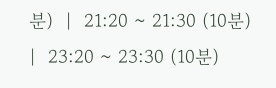분)  |  21:20 ~ 21:30 (10분)  |  23:20 ~ 23:30 (10분)